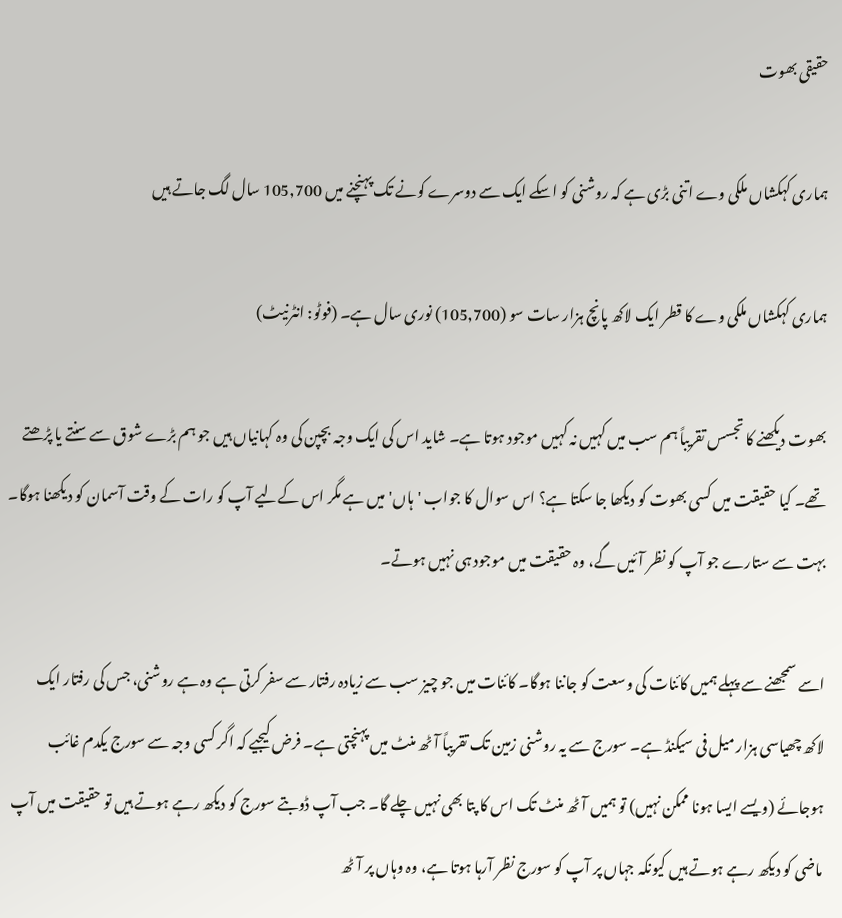حقیقی بھوت

ہماری کہکشاں ملکی وے اتنی بڑی ہے کہ روشنی کو اسکے ایک سے دوسرے کونے تک پہنچنے میں 105,700 سال لگ جاتے ہیں

ہماری کہکشاں ملکی وے کا قطر ایک لاکھ پانچ ہزار سات سو (105,700) نوری سال ہے۔ (فوٹو: انٹرنیٹ)

بھوت دیکھنے کا تجسس تقریباً ہم سب میں کہیں نہ کہیں موجود ہوتا ہے۔ شاید اس کی ایک وجہ بچپن کی وہ کہانیاں ہیں جو ہم بڑے شوق سے سنتے یا پڑھتے تھے۔ کیا حقیقت میں کسی بھوت کو دیکھا جا سکتا ہے؟ اس سوال کا جواب 'ہاں' میں ہے مگر اس کےلیے آپ کو رات کے وقت آسمان کو دیکھنا ہوگا۔ بہت سے ستارے جو آپ کو نظر آئیں گے، وہ حقیقت میں موجود ہی نہیں ہوتے۔

اسے سمجھنے سے پہلے ہمیں کائنات کی وسعت کو جاننا ہوگا۔ کائنات میں جو چیز سب سے زیادہ رفتار سے سفر کرتی ہے وہ ہے روشنی، جس کی رفتار ایک لاکھ چھیاسی ہزار میل فی سیکنڈ ہے۔ سورج سے یہ روشنی زمین تک تقریباً آٹھ منٹ میں پہنچتی ہے۔ فرض کیجیے کہ اگر کسی وجہ سے سورج یکدم غائب ہوجائے (ویسے ایسا ہونا ممکن نہیں) تو ہمیں آٹھ منٹ تک اس کا پتا بھی نہیں چلے گا۔ جب آپ ڈوبتے سورج کو دیکھ رہے ہوتے ہیں تو حقیقت میں آپ ماضی کو دیکھ رہے ہوتے ہیں کیونکہ جہاں پر آپ کو سورج نظر آرہا ہوتا ہے، وہ وہاں پر آٹھ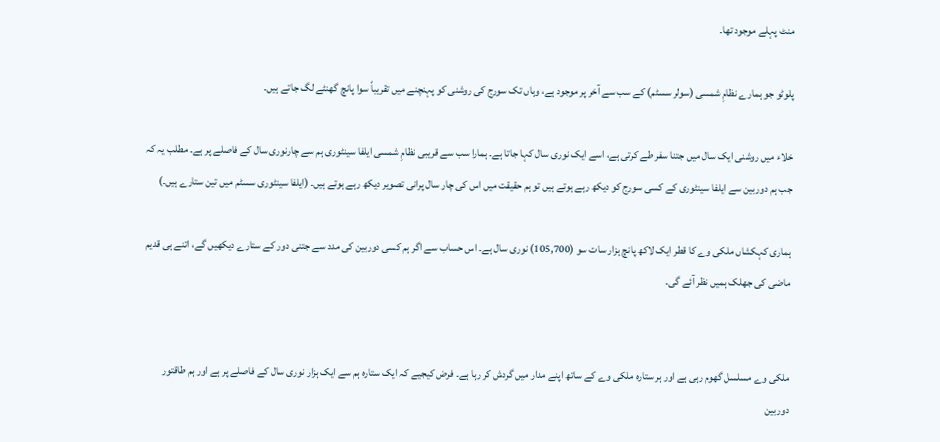منٹ پہلے موجود تھا۔

پلوٹو جو ہمارے نظامِ شمسی (سولر سسٹم) کے سب سے آخر پر موجود ہے، وہاں تک سورج کی روشنی کو پہنچنے میں تقریباً سوا پانچ گھنٹے لگ جاتے ہیں۔

خلاء میں روشنی ایک سال میں جتنا سفر طے کرتی ہے، اسے ایک نوری سال کہا جاتا ہے۔ ہمارا سب سے قریبی نظامِ شمسی ایلفا سینٹوری ہم سے چارنوری سال کے فاصلے پر ہے۔ مطلب یہ کہ جب ہم دوربین سے ایلفا سینٹوری کے کسی سورج کو دیکھ رہے ہوتے ہیں تو ہم حقیقت میں اس کی چار سال پرانی تصویر دیکھ رہے ہوتے ہیں۔ (ایلفا سینٹوری سسٹم میں تین ستارے ہیں۔)

ہماری کہکشاں ملکی وے کا قطر ایک لاکھ پانچ ہزار سات سو (105,700) نوری سال ہے۔ اس حساب سے اگر ہم کسی دوربین کی مدد سے جتنی دور کے ستارے دیکھیں گے، اتنے ہی قدیم ماضی کی جھلک ہمیں نظر آئے گی۔


ملکی وے مسلسل گھوم رہی ہے اور ہر ستارہ ملکی وے کے ساتھ اپنے مدار میں گردش کر رہا ہے۔ فرض کیجیے کہ ایک ستارہ ہم سے ایک ہزار نوری سال کے فاصلے پر ہے اور ہم طاقتور دوربین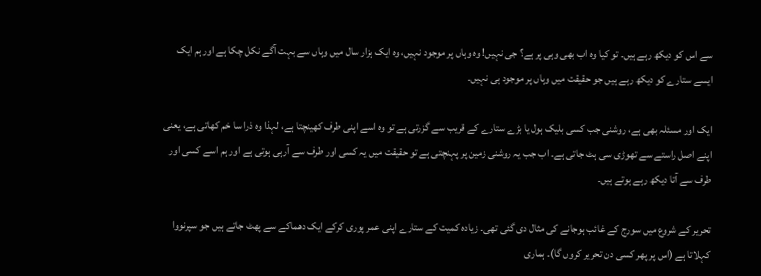سے اس کو دیکھ رہے ہیں۔ تو کیا وہ اب بھی وہی پر ہے؟ جی نہیں! وہ وہاں پر موجود نہیں، وہ ایک ہزار سال میں وہاں سے بہت آگے نکل چکا ہے اور ہم ایک ایسے ستارے کو دیکھ رہے ہیں جو حقیقت میں وہاں پر موجود ہی نہیں۔

ایک اور مسئلہ بھی ہے، روشنی جب کسی بلیک ہول یا بڑے ستارے کے قریب سے گزرتی ہے تو وہ اسے اپنی طرف کھینچتا ہے، لہذا وہ ذرا سا خم کھاتی ہے، یعنی اپنے اصل راستے سے تھوڑی سی ہٹ جاتی ہے۔ اب جب یہ روشنی زمین پر پہنچتی ہے تو حقیقت میں یہ کسی اور طرف سے آرہی ہوتی ہے اور ہم اسے کسی اور طرف سے آتا دیکھ رہے ہوتے ہیں۔

تحریر کے شروع میں سورج کے غائب ہوجانے کی مثال دی گئی تھی۔ زیادہ کمیت کے ستارے اپنی عمر پوری کرکے ایک دھماکے سے پھٹ جاتے ہیں جو سپرنووا کہلاتا ہے (اس پر پھر کسی دن تحریر کروں گا)۔ ہماری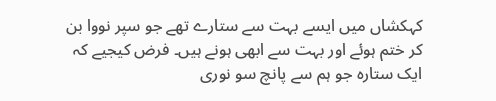کہکشاں میں ایسے بہت سے ستارے تھے جو سپر نووا بن کر ختم ہوئے اور بہت سے ابھی ہونے ہیں۔ فرض کیجیے کہ ایک ستارہ جو ہم سے پانچ سو نوری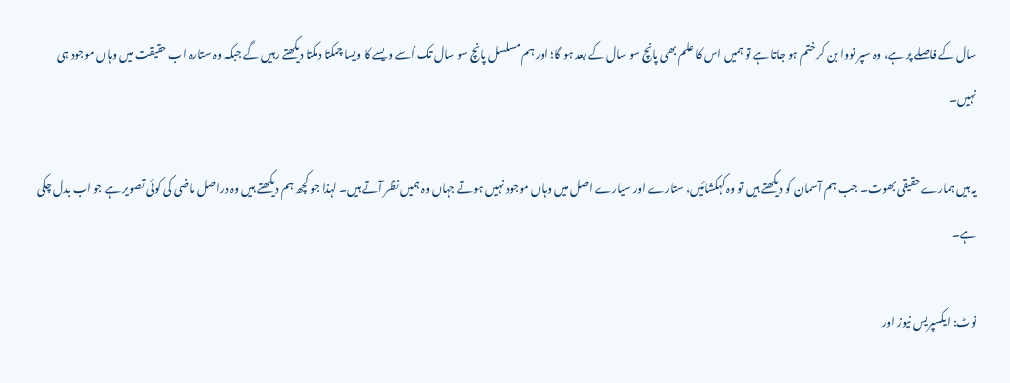سال کے فاصلے پر ہے، وہ سپر نووا بن کر ختم ہو جاتا ہے تو ہمیں اس کا علم بھی پانچ سو سال کے بعد ہو گا؛ اور ہم مسلسل پانچ سو سال تک اُسے ویسے کا ویسا چمکتا دمکتا دیکھتے رہیں گے جبکہ وہ ستارہ اب حقیقت میں وہاں موجود ہی نہیں۔

یہ ہیں ہمارے حقیقی بھوت۔ جب ہم آسمان کو دیکھتے ہیں تو وہ کہکشائیں، ستارے اور سیارے اصل میں وہاں موجود نہیں ہوتے جہاں وہ ہمیں نظر آتے ہیں۔ لہذا جو کچھ ہم دیکھتے ہیں وہ دراصل ماضی کی کوئی تصویر ہے جو اب بدل چکی ہے۔

نوٹ: ایکسپریس نیوز اور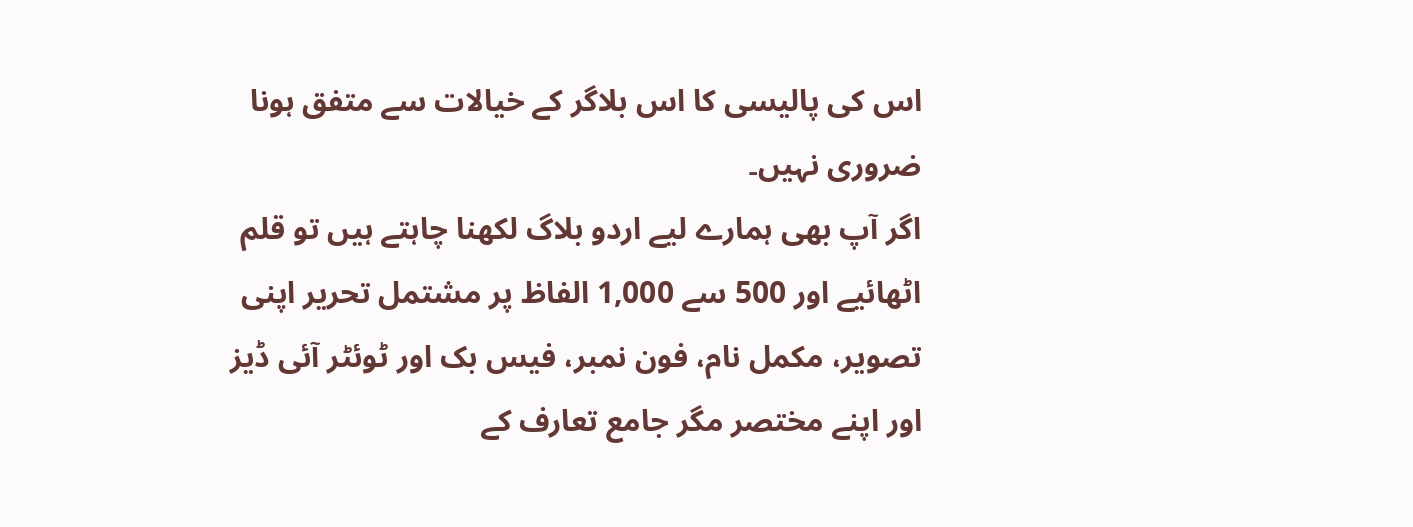اس کی پالیسی کا اس بلاگر کے خیالات سے متفق ہونا ضروری نہیں۔
اگر آپ بھی ہمارے لیے اردو بلاگ لکھنا چاہتے ہیں تو قلم اٹھائیے اور 500 سے 1,000 الفاظ پر مشتمل تحریر اپنی تصویر، مکمل نام، فون نمبر، فیس بک اور ٹوئٹر آئی ڈیز اور اپنے مختصر مگر جامع تعارف کے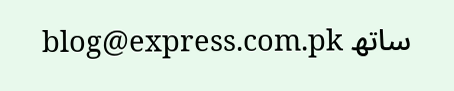ساتھ blog@express.com.pk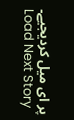پر ای میل کردیجیے۔
Load Next Story